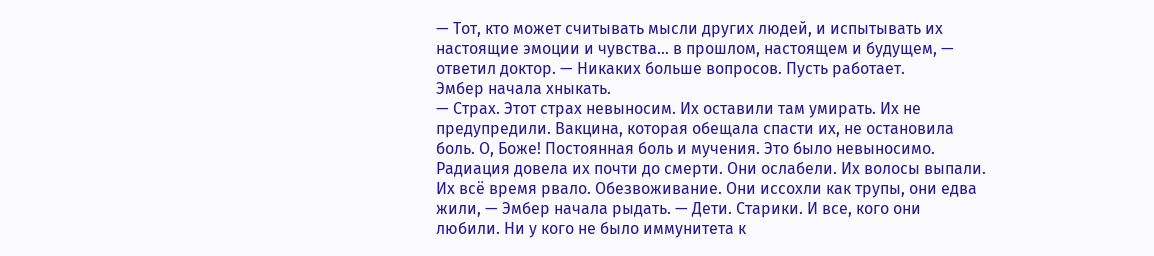— Тот, кто может считывать мысли других людей, и испытывать их настоящие эмоции и чувства… в прошлом, настоящем и будущем, — ответил доктор. — Никаких больше вопросов. Пусть работает.
Эмбер начала хныкать.
— Страх. Этот страх невыносим. Их оставили там умирать. Их не предупредили. Вакцина, которая обещала спасти их, не остановила боль. О, Боже! Постоянная боль и мучения. Это было невыносимо. Радиация довела их почти до смерти. Они ослабели. Их волосы выпали. Их всё время рвало. Обезвоживание. Они иссохли как трупы, они едва жили, — Эмбер начала рыдать. — Дети. Старики. И все, кого они любили. Ни у кого не было иммунитета к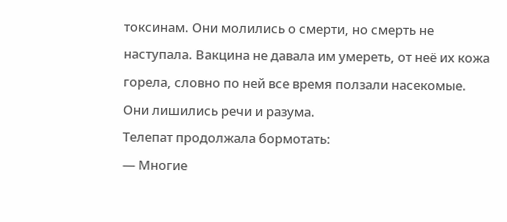токсинам. Они молились о смерти, но смерть не наступала. Вакцина не давала им умереть, от неё их кожа горела, словно по ней все время ползали насекомые. Они лишились речи и разума.
Телепат продолжала бормотать:
— Многие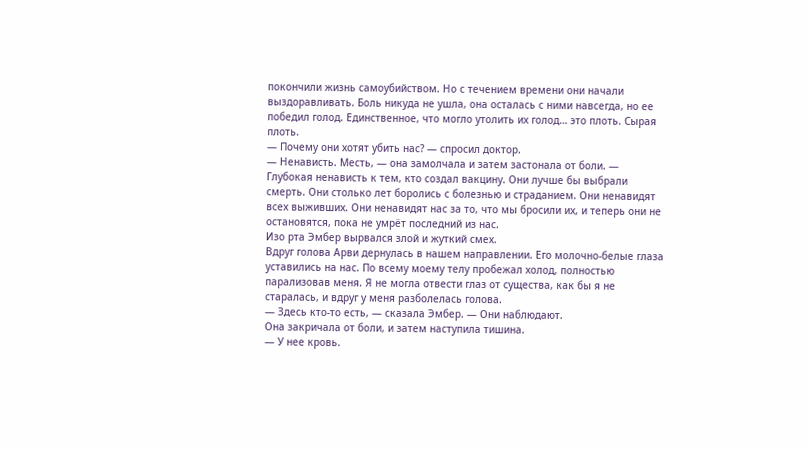покончили жизнь самоубийством. Но с течением времени они начали выздоравливать. Боль никуда не ушла, она осталась с ними навсегда, но ее победил голод. Единственное, что могло утолить их голод… это плоть. Сырая плоть.
— Почему они хотят убить нас? — спросил доктор.
— Ненависть. Месть, — она замолчала и затем застонала от боли. — Глубокая ненависть к тем, кто создал вакцину. Они лучше бы выбрали смерть. Они столько лет боролись с болезнью и страданием. Они ненавидят всех выживших. Они ненавидят нас за то, что мы бросили их, и теперь они не остановятся, пока не умрёт последний из нас.
Изо рта Эмбер вырвался злой и жуткий смех.
Вдруг голова Арви дернулась в нашем направлении. Его молочно-белые глаза уставились на нас. По всему моему телу пробежал холод, полностью парализовав меня. Я не могла отвести глаз от существа, как бы я не старалась, и вдруг у меня разболелась голова.
— Здесь кто-то есть, — сказала Эмбер. — Они наблюдают.
Она закричала от боли, и затем наступила тишина.
— У нее кровь.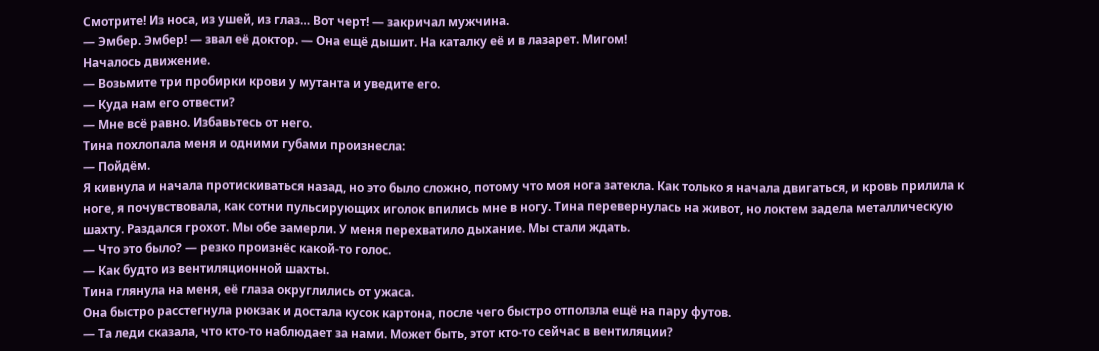Смотрите! Из носа, из ушей, из глаз… Вот черт! — закричал мужчина.
— Эмбер. Эмбер! — звал её доктор. — Она ещё дышит. На каталку её и в лазарет. Мигом!
Началось движение.
— Возьмите три пробирки крови у мутанта и уведите его.
— Куда нам его отвести?
— Мне всё равно. Избавьтесь от него.
Тина похлопала меня и одними губами произнесла:
— Пойдём.
Я кивнула и начала протискиваться назад, но это было сложно, потому что моя нога затекла. Как только я начала двигаться, и кровь прилила к ноге, я почувствовала, как сотни пульсирующих иголок впились мне в ногу. Тина перевернулась на живот, но локтем задела металлическую шахту. Раздался грохот. Мы обе замерли. У меня перехватило дыхание. Мы стали ждать.
— Что это было? — резко произнёс какой-то голос.
— Как будто из вентиляционной шахты.
Тина глянула на меня, её глаза округлились от ужаса.
Она быстро расстегнула рюкзак и достала кусок картона, после чего быстро отползла ещё на пару футов.
— Та леди сказала, что кто-то наблюдает за нами. Может быть, этот кто-то сейчас в вентиляции?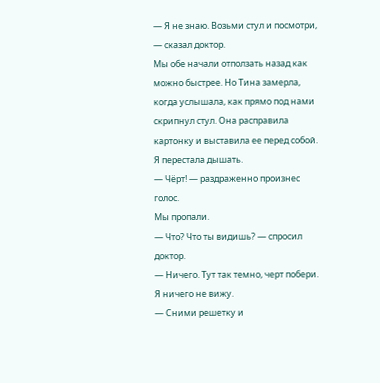— Я не знаю. Возьми стул и посмотри, — сказал доктор.
Мы обе начали отползать назад как можно быстрее. Но Тина замерла, когда услышала, как прямо под нами скрипнул стул. Она расправила картонку и выставила ее перед собой. Я перестала дышать.
— Чёрт! — раздраженно произнес голос.
Мы пропали.
— Что? Что ты видишь? — спросил доктор.
— Ничего. Тут так темно, черт побери. Я ничего не вижу.
— Сними решетку и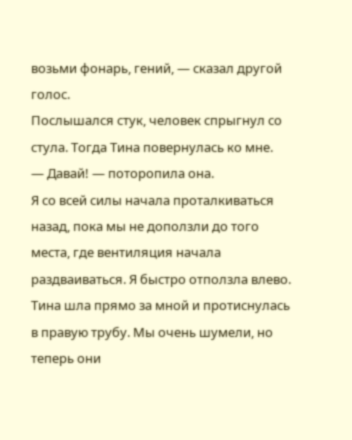возьми фонарь, гений, — сказал другой голос.
Послышался стук, человек спрыгнул со стула. Тогда Тина повернулась ко мне.
— Давай! — поторопила она.
Я со всей силы начала проталкиваться назад, пока мы не доползли до того места, где вентиляция начала раздваиваться. Я быстро отползла влево. Тина шла прямо за мной и протиснулась в правую трубу. Мы очень шумели, но теперь они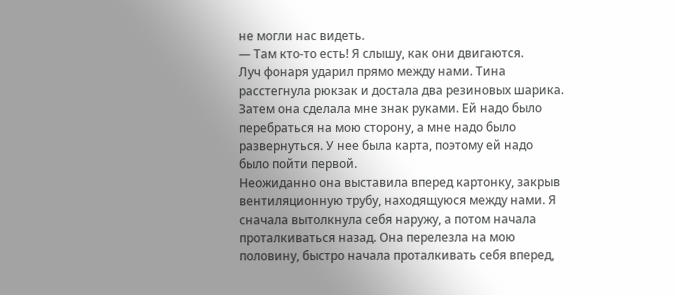не могли нас видеть.
— Там кто-то есть! Я слышу, как они двигаются.
Луч фонаря ударил прямо между нами. Тина расстегнула рюкзак и достала два резиновых шарика. Затем она сделала мне знак руками. Ей надо было перебраться на мою сторону, а мне надо было развернуться. У нее была карта, поэтому ей надо было пойти первой.
Неожиданно она выставила вперед картонку, закрыв вентиляционную трубу, находящуюся между нами. Я сначала вытолкнула себя наружу, а потом начала проталкиваться назад. Она перелезла на мою половину, быстро начала проталкивать себя вперед,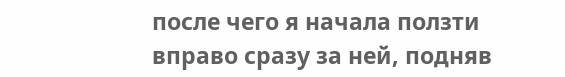после чего я начала ползти вправо сразу за ней, подняв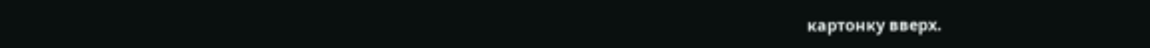картонку вверх.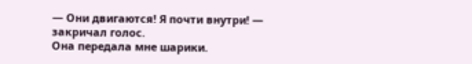— Они двигаются! Я почти внутри! — закричал голос.
Она передала мне шарики.